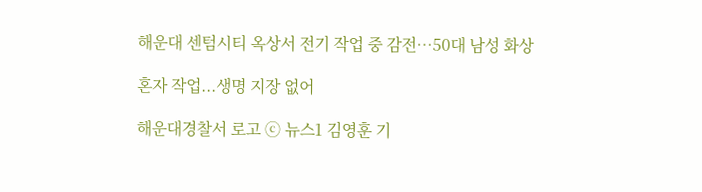해운대 센텀시티 옥상서 전기 작업 중 감전…50대 남성 화상

혼자 작업...생명 지장 없어

해운대경찰서 로고 ⓒ 뉴스1 김영훈 기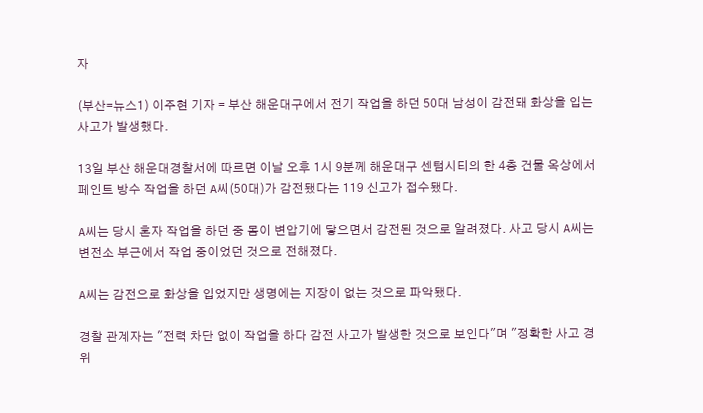자

(부산=뉴스1) 이주현 기자 = 부산 해운대구에서 전기 작업을 하던 50대 남성이 감전돼 화상을 입는 사고가 발생했다.

13일 부산 해운대경찰서에 따르면 이날 오후 1시 9분께 해운대구 센텀시티의 한 4층 건물 옥상에서 페인트 방수 작업을 하던 A씨(50대)가 감전됐다는 119 신고가 접수됐다.

A씨는 당시 혼자 작업을 하던 중 몸이 변압기에 닿으면서 감전된 것으로 알려졌다. 사고 당시 A씨는 변전소 부근에서 작업 중이었던 것으로 전해졌다.

A씨는 감전으로 화상을 입었지만 생명에는 지장이 없는 것으로 파악됐다.

경찰 관계자는 "전력 차단 없이 작업을 하다 감전 사고가 발생한 것으로 보인다"며 "정확한 사고 경위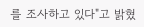를 조사하고 있다"고 밝혔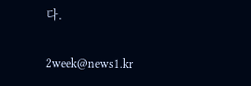다.

2week@news1.kr